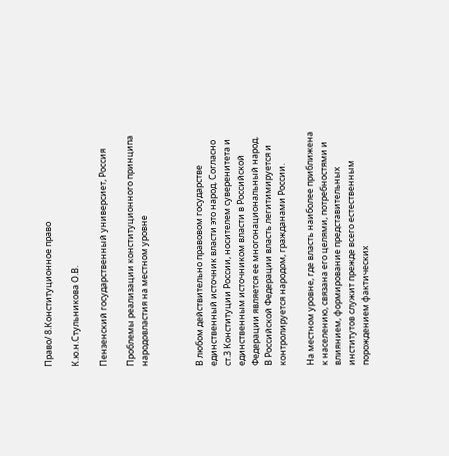Право/ 8.Конституционное право

К.ю.н.Стульникова О.В.

Пензенский государственный универсиет, Россия

Проблемы реализации конституционного принципа народовластия на местном уровне



В любом действительно правовом государстве единственный источник власти это народ. Согласно ст.3 Конституции России, носителем суверенитета и единственным источником власти в Российской Федерации является ее многонациональный народ. В Российской Федерации власть легитимируется и контролируется народом, гражданами России.

На местном уровне, где власть наиболее приближена к населению, связана его целями, потребностями и влиянием, формирование представительных институтов служит прежде всего естественным порождением фактических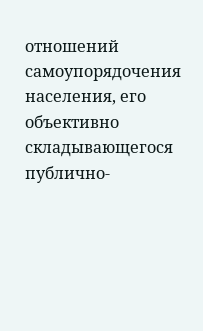отношений самоупорядочения населения, его объективно складывающегося публично-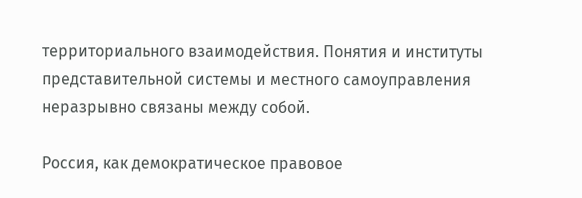территориального взаимодействия. Понятия и институты представительной системы и местного самоуправления неразрывно связаны между собой.

Россия, как демократическое правовое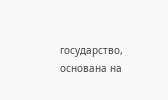государство, основана на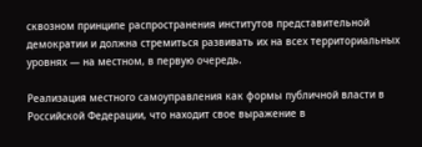сквозном принципе распространения институтов представительной демократии и должна стремиться развивать их на всех территориальных уровнях — на местном, в первую очередь.

Реализация местного самоуправления как формы публичной власти в Российской Федерации, что находит свое выражение в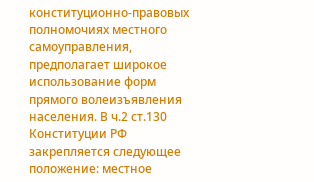конституционно-правовых полномочиях местного самоуправления, предполагает широкое использование форм прямого волеизъявления населения. В ч.2 ст.130 Конституции РФ закрепляется следующее положение: местное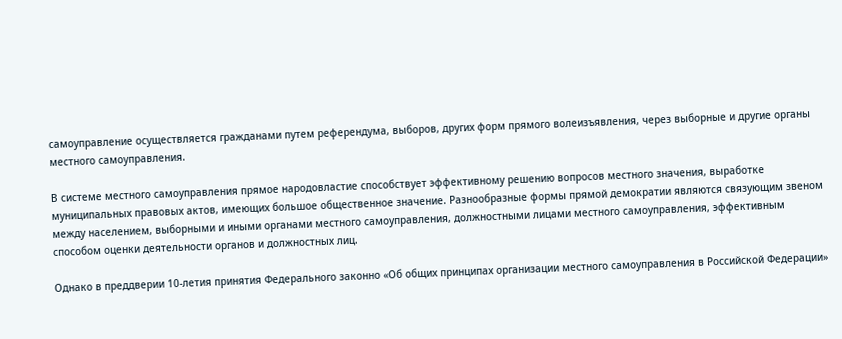самоуправление осуществляется гражданами путем референдума, выборов, других форм прямого волеизъявления, через выборные и другие органы местного самоуправления.

В системе местного самоуправления прямое народовластие способствует эффективному решению вопросов местного значения, выработке муниципальных правовых актов, имеющих большое общественное значение. Разнообразные формы прямой демократии являются связующим звеном между населением, выборными и иными органами местного самоуправления, должностными лицами местного самоуправления, эффективным способом оценки деятельности органов и должностных лиц.

Однако в преддверии 10-летия принятия Федерального законно «Об общих принципах организации местного самоуправления в Российской Федерации»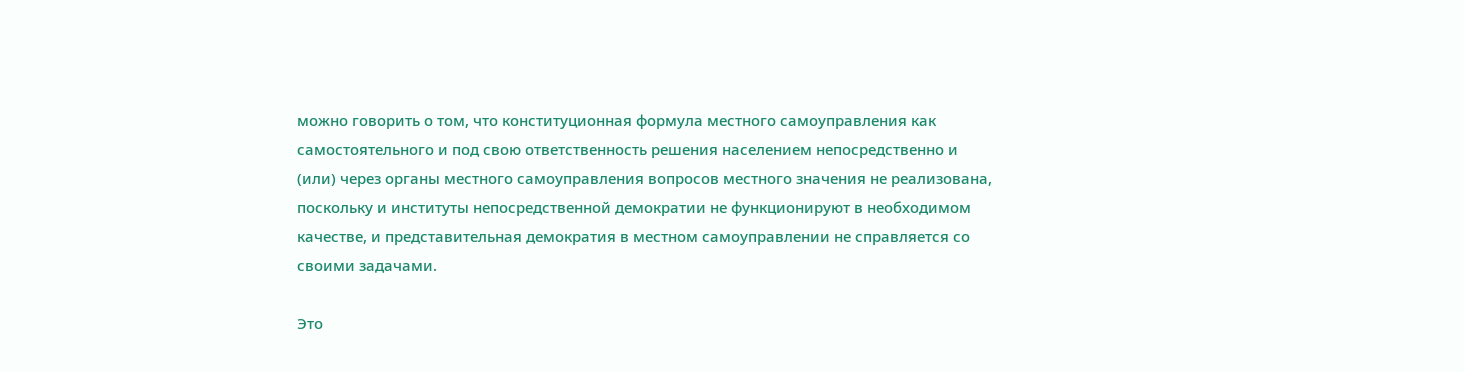можно говорить о том, что конституционная формула местного самоуправления как самостоятельного и под свою ответственность решения населением непосредственно и (или) через органы местного самоуправления вопросов местного значения не реализована, поскольку и институты непосредственной демократии не функционируют в необходимом качестве, и представительная демократия в местном самоуправлении не справляется со своими задачами.

Это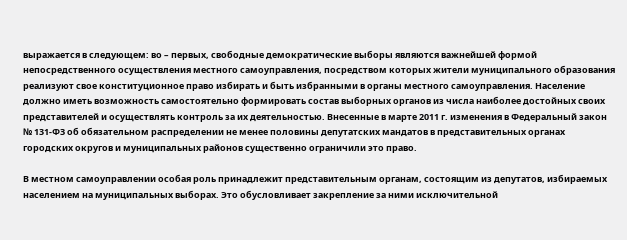выражается в следующем: во – первых, свободные демократические выборы являются важнейшей формой непосредственного осуществления местного самоуправления, посредством которых жители муниципального образования реализуют свое конституционное право избирать и быть избранными в органы местного самоуправления. Население должно иметь возможность самостоятельно формировать состав выборных органов из числа наиболее достойных своих представителей и осуществлять контроль за их деятельностью. Внесенные в марте 2011 г. изменения в Федеральный закон № 131-ФЗ об обязательном распределении не менее половины депутатских мандатов в представительных органах городских округов и муниципальных районов существенно ограничили это право.

В местном самоуправлении особая роль принадлежит представительным органам, состоящим из депутатов, избираемых населением на муниципальных выборах. Это обусловливает закрепление за ними исключительной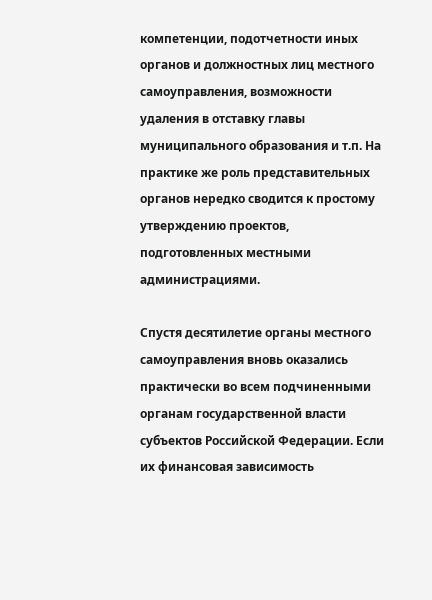компетенции, подотчетности иных органов и должностных лиц местного самоуправления, возможности удаления в отставку главы муниципального образования и т.п. На практике же роль представительных органов нередко сводится к простому утверждению проектов, подготовленных местными администрациями.

Спустя десятилетие органы местного самоуправления вновь оказались практически во всем подчиненными органам государственной власти субъектов Российской Федерации. Если их финансовая зависимость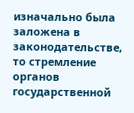изначально была заложена в законодательстве, то стремление органов государственной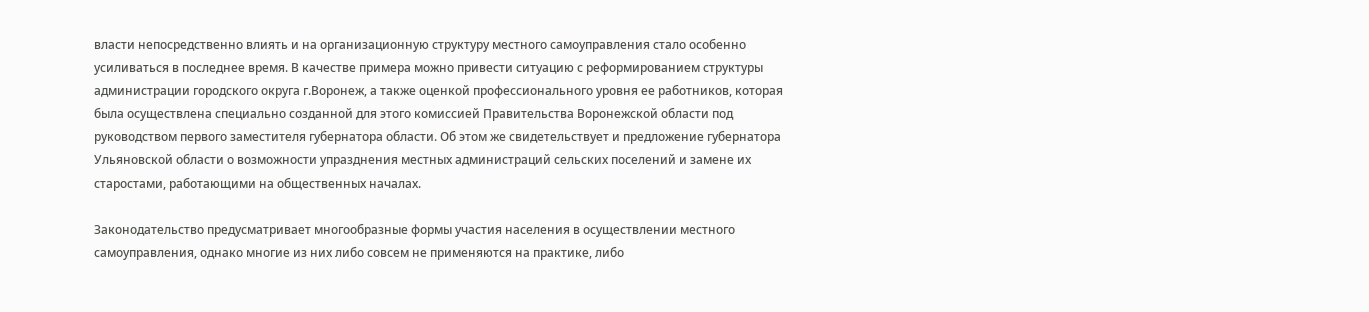власти непосредственно влиять и на организационную структуру местного самоуправления стало особенно усиливаться в последнее время. В качестве примера можно привести ситуацию с реформированием структуры администрации городского округа г.Воронеж, а также оценкой профессионального уровня ее работников, которая была осуществлена специально созданной для этого комиссией Правительства Воронежской области под руководством первого заместителя губернатора области. Об этом же свидетельствует и предложение губернатора Ульяновской области о возможности упразднения местных администраций сельских поселений и замене их старостами, работающими на общественных началах.

Законодательство предусматривает многообразные формы участия населения в осуществлении местного самоуправления, однако многие из них либо совсем не применяются на практике, либо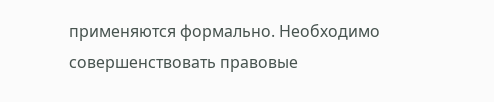применяются формально. Необходимо совершенствовать правовые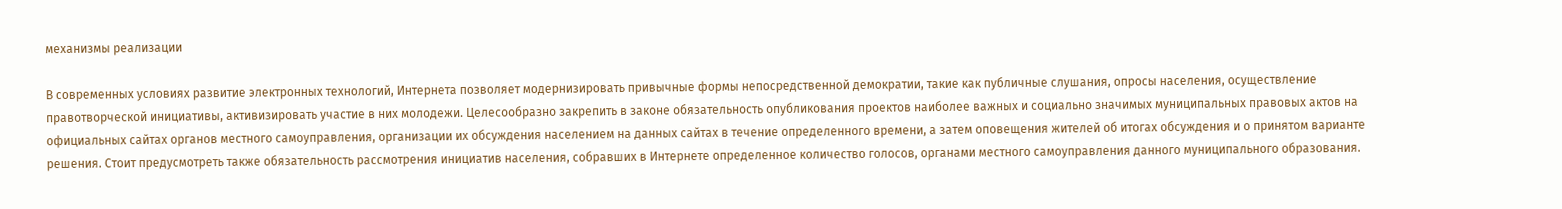механизмы реализации

В современных условиях развитие электронных технологий, Интернета позволяет модернизировать привычные формы непосредственной демократии, такие как публичные слушания, опросы населения, осуществление правотворческой инициативы, активизировать участие в них молодежи. Целесообразно закрепить в законе обязательность опубликования проектов наиболее важных и социально значимых муниципальных правовых актов на официальных сайтах органов местного самоуправления, организации их обсуждения населением на данных сайтах в течение определенного времени, а затем оповещения жителей об итогах обсуждения и о принятом варианте решения. Стоит предусмотреть также обязательность рассмотрения инициатив населения, собравших в Интернете определенное количество голосов, органами местного самоуправления данного муниципального образования.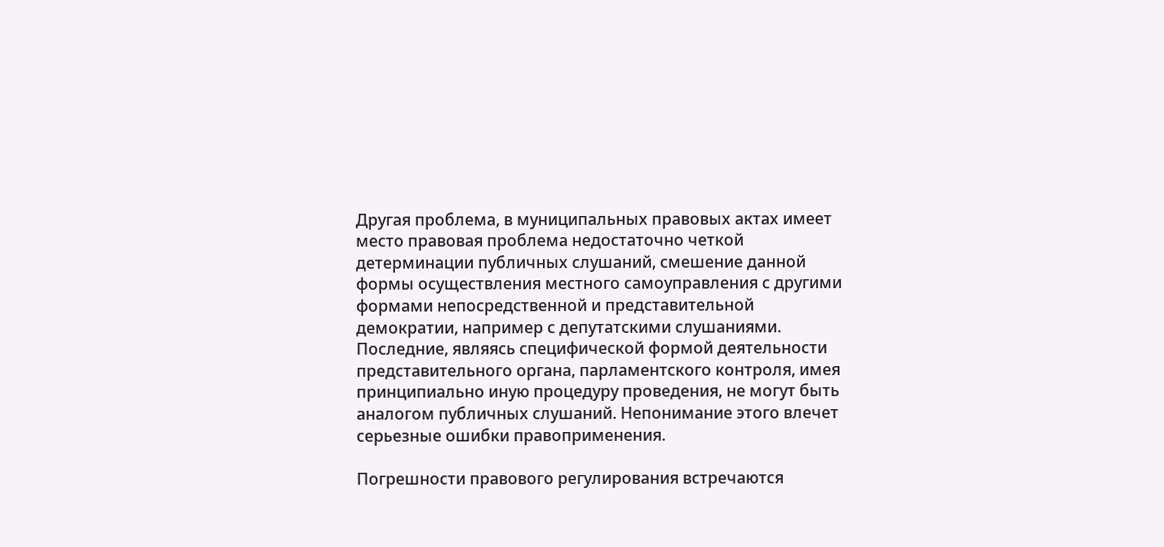Другая проблема, в муниципальных правовых актах имеет место правовая проблема недостаточно четкой детерминации публичных слушаний, смешение данной формы осуществления местного самоуправления с другими формами непосредственной и представительной демократии, например с депутатскими слушаниями. Последние, являясь специфической формой деятельности представительного органа, парламентского контроля, имея принципиально иную процедуру проведения, не могут быть аналогом публичных слушаний. Непонимание этого влечет серьезные ошибки правоприменения.

Погрешности правового регулирования встречаются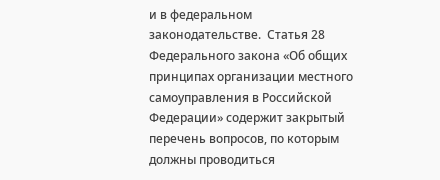и в федеральном законодательстве.  Статья 28 Федерального закона «Об общих принципах организации местного самоуправления в Российской Федерации» содержит закрытый перечень вопросов, по которым должны проводиться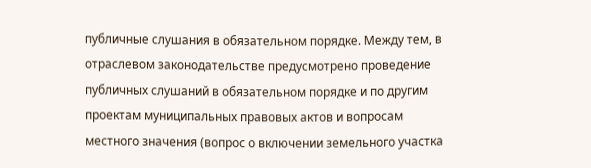публичные слушания в обязательном порядке. Между тем, в отраслевом законодательстве предусмотрено проведение публичных слушаний в обязательном порядке и по другим проектам муниципальных правовых актов и вопросам местного значения (вопрос о включении земельного участка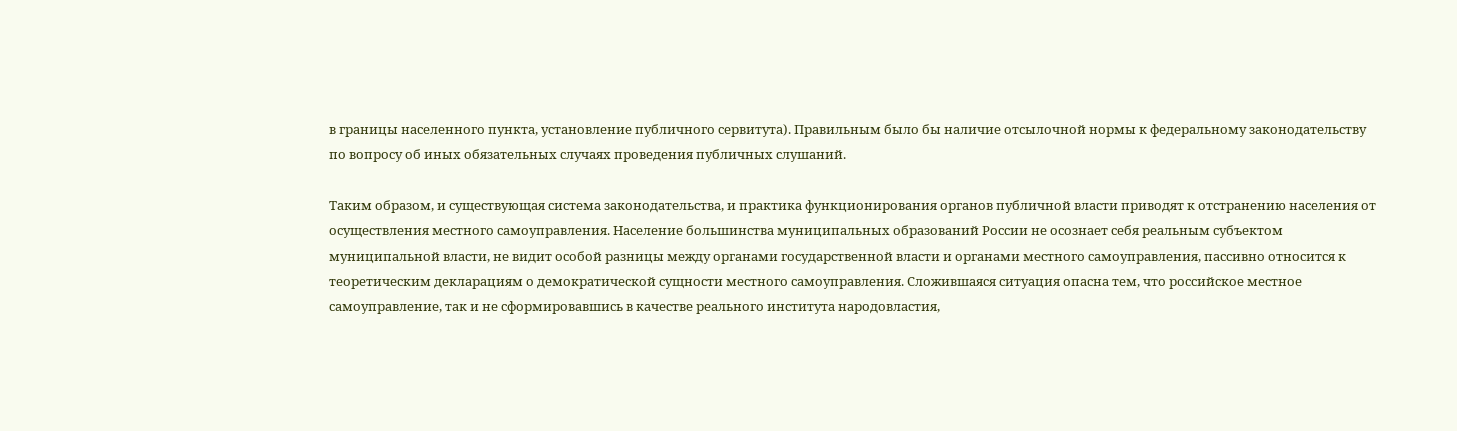в границы населенного пункта, установление публичного сервитута). Правильным было бы наличие отсылочной нормы к федеральному законодательству по вопросу об иных обязательных случаях проведения публичных слушаний.

Таким образом, и существующая система законодательства, и практика функционирования органов публичной власти приводят к отстранению населения от осуществления местного самоуправления. Население большинства муниципальных образований России не осознает себя реальным субъектом муниципальной власти, не видит особой разницы между органами государственной власти и органами местного самоуправления, пассивно относится к теоретическим декларациям о демократической сущности местного самоуправления. Сложившаяся ситуация опасна тем, что российское местное самоуправление, так и не сформировавшись в качестве реального института народовластия,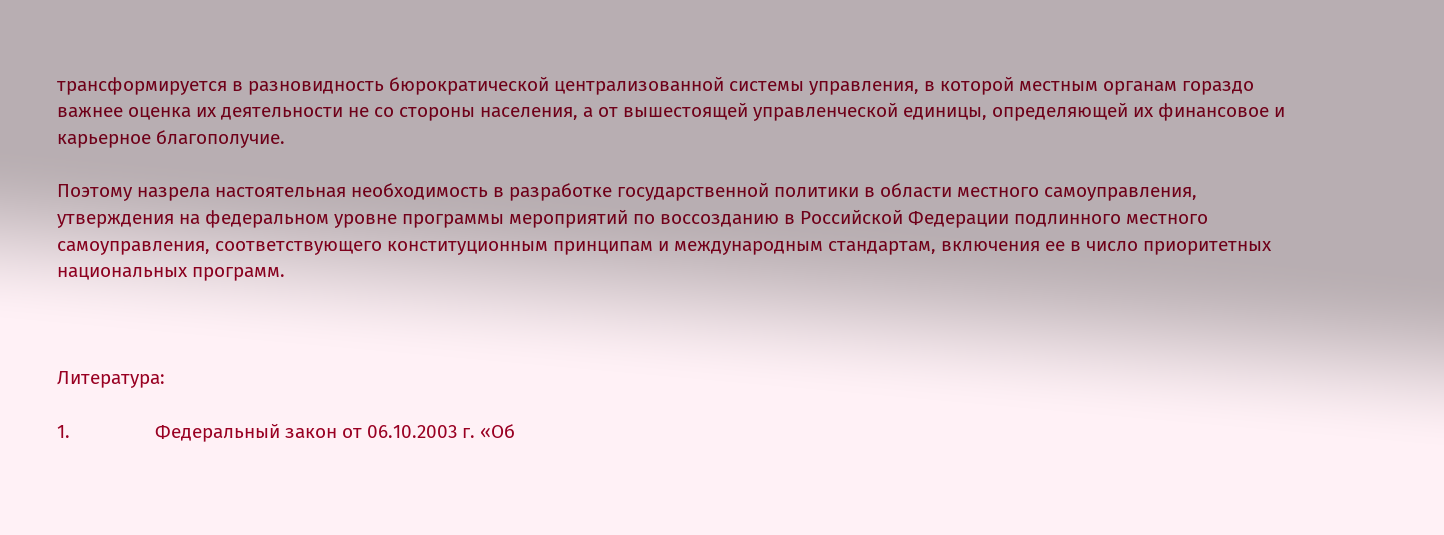трансформируется в разновидность бюрократической централизованной системы управления, в которой местным органам гораздо важнее оценка их деятельности не со стороны населения, а от вышестоящей управленческой единицы, определяющей их финансовое и карьерное благополучие.

Поэтому назрела настоятельная необходимость в разработке государственной политики в области местного самоуправления, утверждения на федеральном уровне программы мероприятий по воссозданию в Российской Федерации подлинного местного самоуправления, соответствующего конституционным принципам и международным стандартам, включения ее в число приоритетных национальных программ.



Литература:

1.                 Федеральный закон от 06.10.2003 г. «Об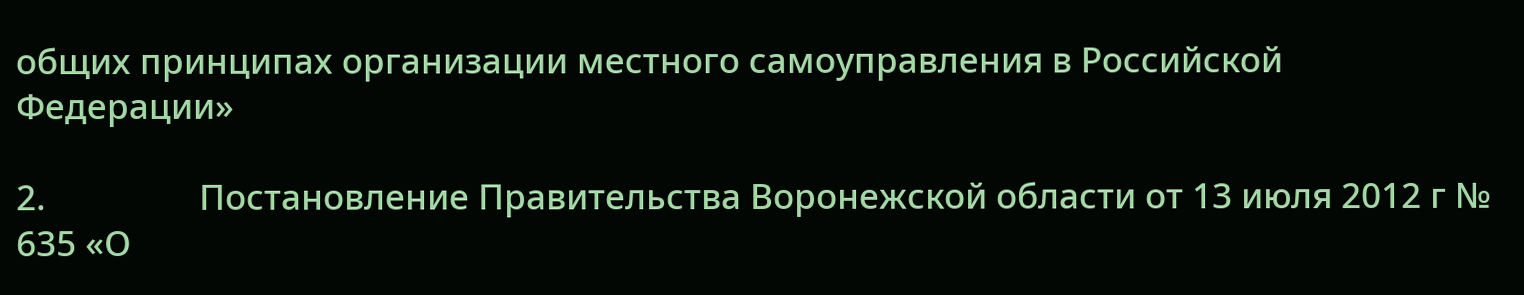общих принципах организации местного самоуправления в Российской Федерации»

2.                 Постановление Правительства Воронежской области от 13 июля 2012 г № 635 «О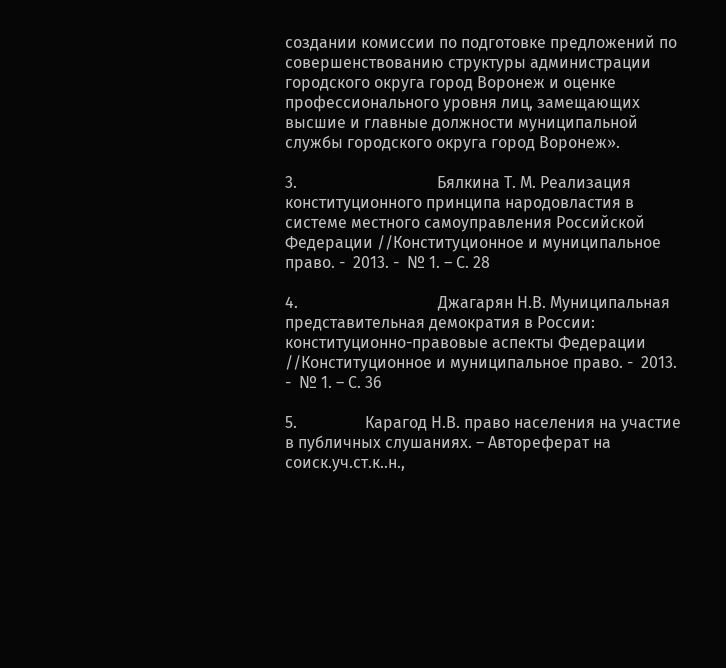создании комиссии по подготовке предложений по совершенствованию структуры администрации городского округа город Воронеж и оценке профессионального уровня лиц, замещающих высшие и главные должности муниципальной службы городского округа город Воронеж».

3.                                   Бялкина Т. М. Реализация конституционного принципа народовластия в системе местного самоуправления Российской Федерации //Конституционное и муниципальное право. -  2013. -  № 1. – С. 28

4.                                   Джагарян Н.В. Муниципальная представительная демократия в России: конституционно-правовые аспекты Федерации //Конституционное и муниципальное право. -  2013. -  № 1. – С. 36

5.                 Карагод Н.В. право населения на участие в публичных слушаниях. – Автореферат на соиск.уч.ст.к..н.,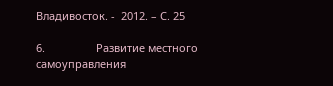Владивосток. -  2012. – С. 25

6.                 Развитие местного самоуправления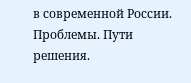в современной России. Проблемы. Пути решения.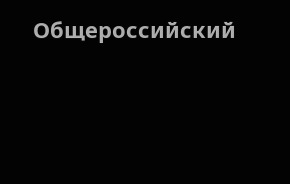Общероссийский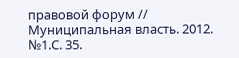правовой форум // Муниципальная власть. 2012. №1.С. 35.